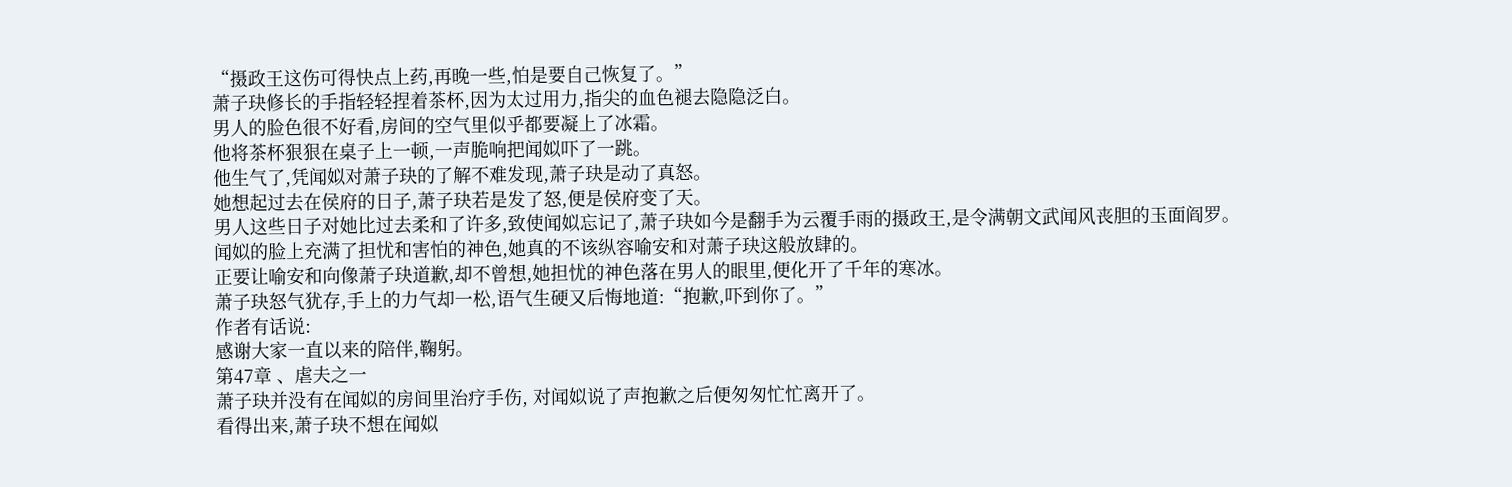“摄政王这伤可得快点上药,再晚一些,怕是要自己恢复了。”
萧子玦修长的手指轻轻捏着茶杯,因为太过用力,指尖的血色褪去隐隐泛白。
男人的脸色很不好看,房间的空气里似乎都要凝上了冰霜。
他将茶杯狠狠在桌子上一顿,一声脆响把闻姒吓了一跳。
他生气了,凭闻姒对萧子玦的了解不难发现,萧子玦是动了真怒。
她想起过去在侯府的日子,萧子玦若是发了怒,便是侯府变了天。
男人这些日子对她比过去柔和了许多,致使闻姒忘记了,萧子玦如今是翻手为云覆手雨的摄政王,是令满朝文武闻风丧胆的玉面阎罗。
闻姒的脸上充满了担忧和害怕的神色,她真的不该纵容喻安和对萧子玦这般放肆的。
正要让喻安和向像萧子玦道歉,却不曾想,她担忧的神色落在男人的眼里,便化开了千年的寒冰。
萧子玦怒气犹存,手上的力气却一松,语气生硬又后悔地道:“抱歉,吓到你了。”
作者有话说:
感谢大家一直以来的陪伴,鞠躬。
第47章 、虐夫之一
萧子玦并没有在闻姒的房间里治疗手伤, 对闻姒说了声抱歉之后便匆匆忙忙离开了。
看得出来,萧子玦不想在闻姒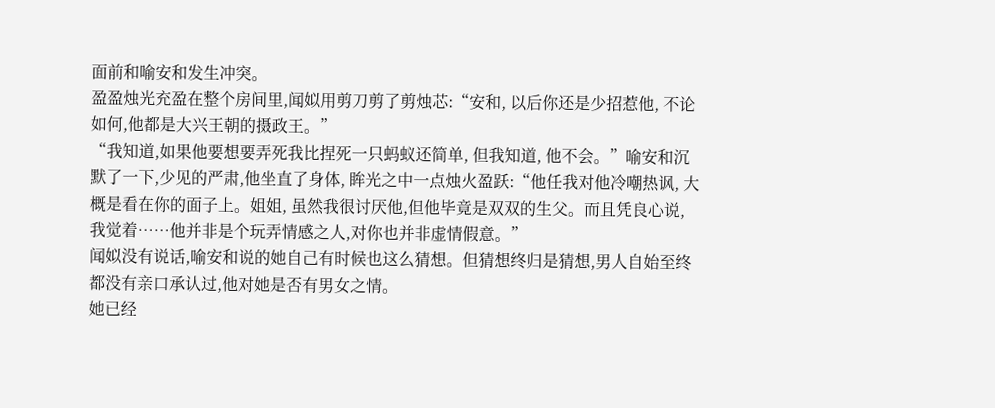面前和喻安和发生冲突。
盈盈烛光充盈在整个房间里,闻姒用剪刀剪了剪烛芯:“安和, 以后你还是少招惹他, 不论如何,他都是大兴王朝的摄政王。”
“我知道,如果他要想要弄死我比捏死一只蚂蚁还简单, 但我知道, 他不会。”喻安和沉默了一下,少见的严肃,他坐直了身体, 眸光之中一点烛火盈跃:“他任我对他冷嘲热讽, 大概是看在你的面子上。姐姐, 虽然我很讨厌他,但他毕竟是双双的生父。而且凭良心说,我觉着……他并非是个玩弄情感之人,对你也并非虚情假意。”
闻姒没有说话,喻安和说的她自己有时候也这么猜想。但猜想终归是猜想,男人自始至终都没有亲口承认过,他对她是否有男女之情。
她已经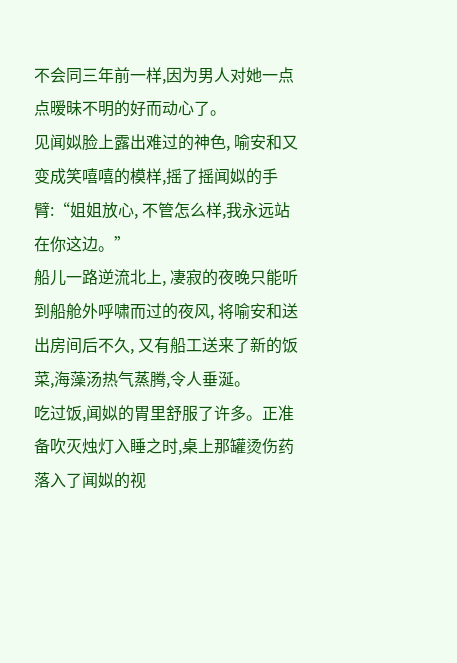不会同三年前一样,因为男人对她一点点暧昧不明的好而动心了。
见闻姒脸上露出难过的神色, 喻安和又变成笑嘻嘻的模样,摇了摇闻姒的手臂:“姐姐放心, 不管怎么样,我永远站在你这边。”
船儿一路逆流北上, 凄寂的夜晚只能听到船舱外呼啸而过的夜风, 将喻安和送出房间后不久, 又有船工送来了新的饭菜,海藻汤热气蒸腾,令人垂涎。
吃过饭,闻姒的胃里舒服了许多。正准备吹灭烛灯入睡之时,桌上那罐烫伤药落入了闻姒的视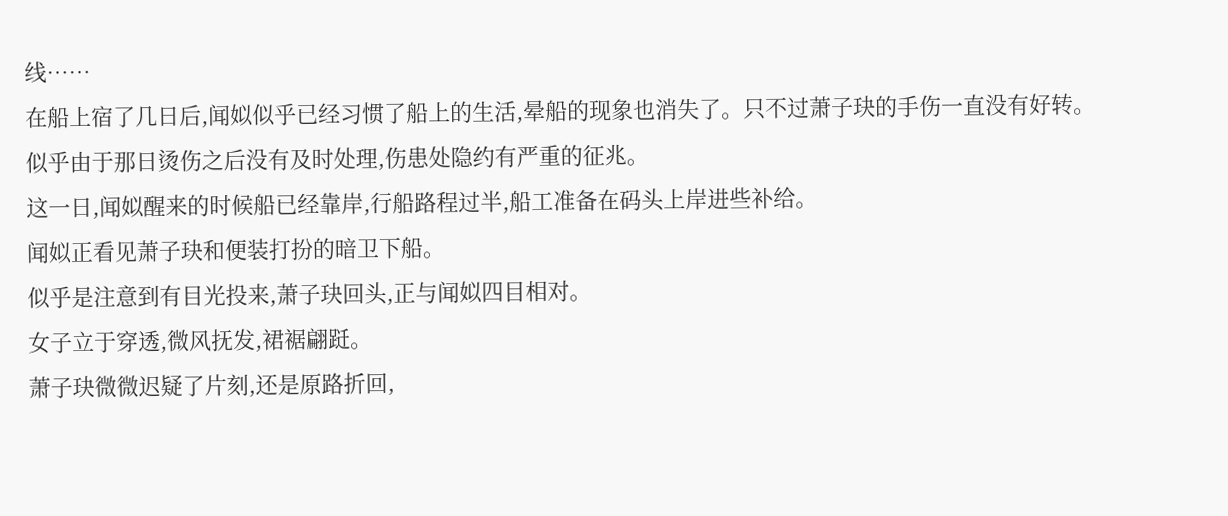线……
在船上宿了几日后,闻姒似乎已经习惯了船上的生活,晕船的现象也消失了。只不过萧子玦的手伤一直没有好转。似乎由于那日烫伤之后没有及时处理,伤患处隐约有严重的征兆。
这一日,闻姒醒来的时候船已经靠岸,行船路程过半,船工准备在码头上岸进些补给。
闻姒正看见萧子玦和便装打扮的暗卫下船。
似乎是注意到有目光投来,萧子玦回头,正与闻姒四目相对。
女子立于穿透,微风抚发,裙裾翩跹。
萧子玦微微迟疑了片刻,还是原路折回,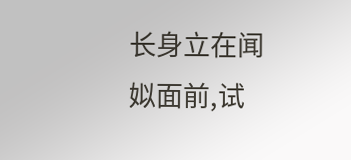长身立在闻姒面前,试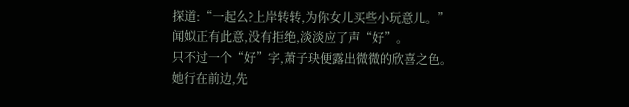探道:“一起么?上岸转转,为你女儿买些小玩意儿。”
闻姒正有此意,没有拒绝,淡淡应了声“好”。
只不过一个“好”字,萧子玦便露出微微的欣喜之色。
她行在前边,先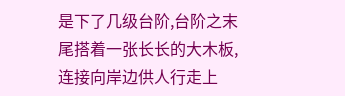是下了几级台阶,台阶之末尾搭着一张长长的大木板,连接向岸边供人行走上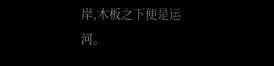岸,木板之下便是运河。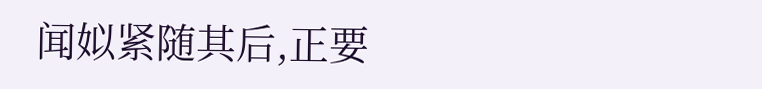闻姒紧随其后,正要